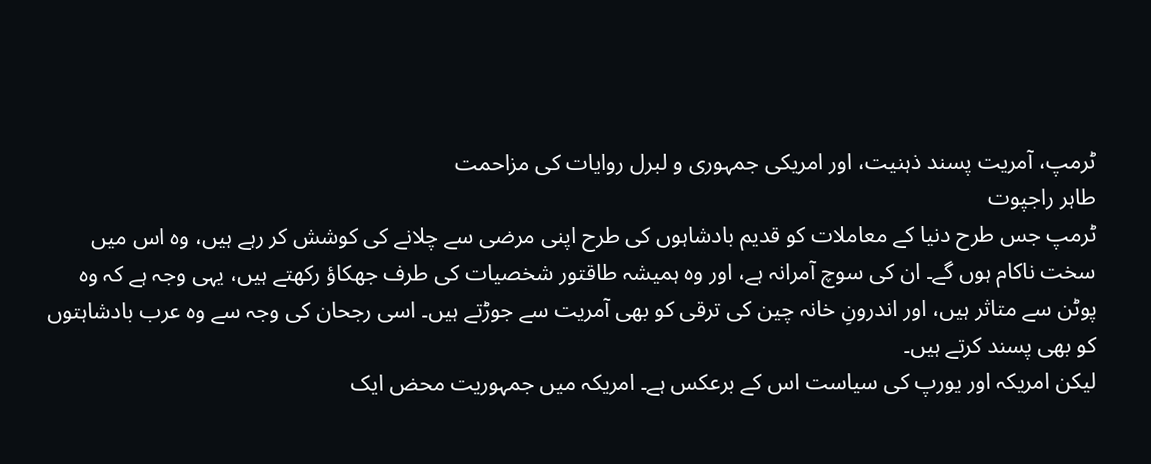ٹرمپ، آمریت پسند ذہنیت، اور امریکی جمہوری و لبرل روایات کی مزاحمت
طاہر راجپوت
ٹرمپ جس طرح دنیا کے معاملات کو قدیم بادشاہوں کی طرح اپنی مرضی سے چلانے کی کوشش کر رہے ہیں، وہ اس میں سخت ناکام ہوں گے۔ ان کی سوچ آمرانہ ہے، اور وہ ہمیشہ طاقتور شخصیات کی طرف جھکاؤ رکھتے ہیں، یہی وجہ ہے کہ وہ پوٹن سے متاثر ہیں، اور اندرونِ خانہ چین کی ترقی کو بھی آمریت سے جوڑتے ہیں۔ اسی رجحان کی وجہ سے وہ عرب بادشاہتوں کو بھی پسند کرتے ہیں۔
لیکن امریکہ اور یورپ کی سیاست اس کے برعکس ہے۔ امریکہ میں جمہوریت محض ایک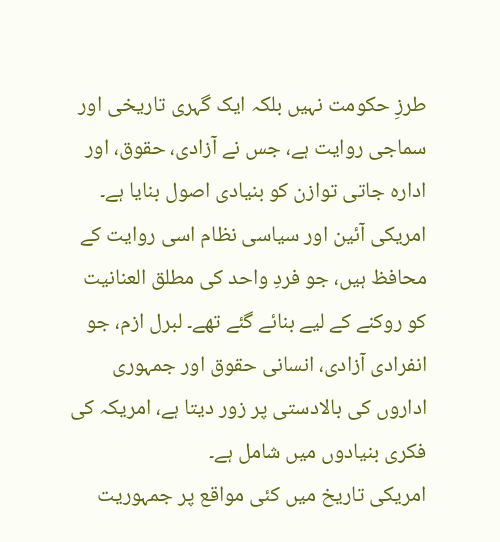طرزِ حکومت نہیں بلکہ ایک گہری تاریخی اور سماجی روایت ہے، جس نے آزادی، حقوق، اور ادارہ جاتی توازن کو بنیادی اصول بنایا ہے۔ امریکی آئین اور سیاسی نظام اسی روایت کے محافظ ہیں، جو فردِ واحد کی مطلق العنانیت کو روکنے کے لیے بنائے گئے تھے۔ لبرل ازم، جو انفرادی آزادی، انسانی حقوق اور جمہوری اداروں کی بالادستی پر زور دیتا ہے، امریکہ کی فکری بنیادوں میں شامل ہے۔
امریکی تاریخ میں کئی مواقع پر جمہوریت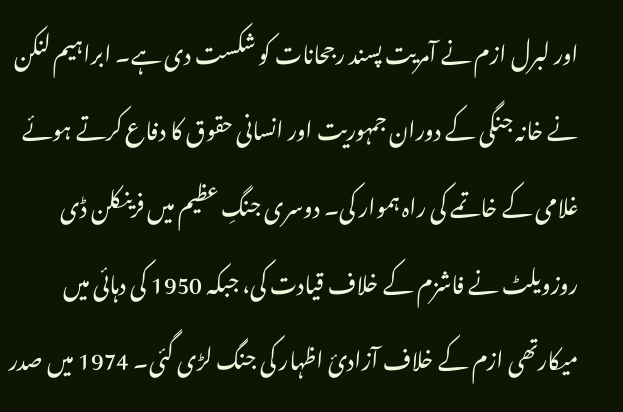اور لبرل ازم نے آمریت پسند رجحانات کو شکست دی ہے۔ ابراہیم لنکن نے خانہ جنگی کے دوران جمہوریت اور انسانی حقوق کا دفاع کرتے ہوئے غلامی کے خاتمے کی راہ ہموار کی۔ دوسری جنگِ عظیم میں فرینکلن ڈی روزویلٹ نے فاشزم کے خلاف قیادت کی، جبکہ 1950 کی دہائی میں میکارتھی ازم کے خلاف آزادیٔ اظہار کی جنگ لڑی گئی۔ 1974 میں صدر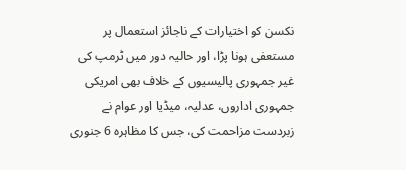نکسن کو اختیارات کے ناجائز استعمال پر مستعفی ہونا پڑا، اور حالیہ دور میں ٹرمپ کی غیر جمہوری پالیسیوں کے خلاف بھی امریکی جمہوری اداروں، عدلیہ، میڈیا اور عوام نے زبردست مزاحمت کی، جس کا مظاہرہ 6 جنوری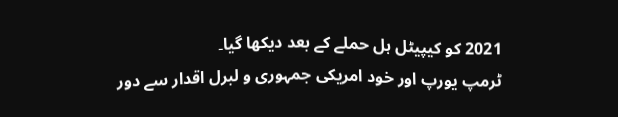2021 کو کیپیٹل ہل حملے کے بعد دیکھا گیا۔
ٹرمپ یورپ اور خود امریکی جمہوری و لبرل اقدار سے دور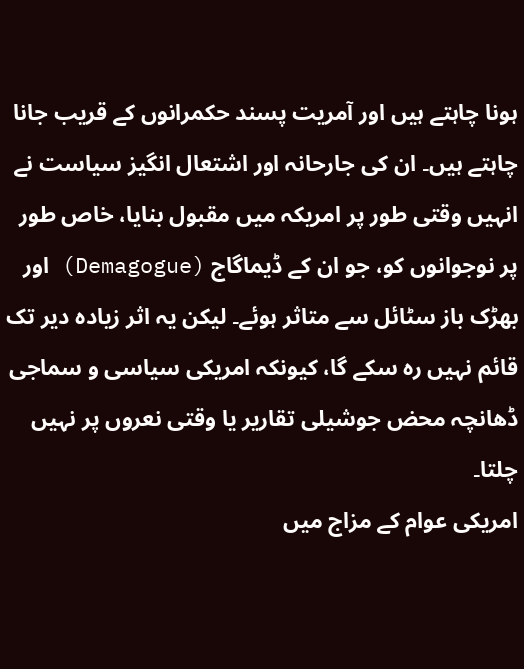ہونا چاہتے ہیں اور آمریت پسند حکمرانوں کے قریب جانا چاہتے ہیں۔ ان کی جارحانہ اور اشتعال انگیز سیاست نے انہیں وقتی طور پر امریکہ میں مقبول بنایا، خاص طور پر نوجوانوں کو، جو ان کے ڈیماگاج (Demagogue) اور بھڑک باز سٹائل سے متاثر ہوئے۔ لیکن یہ اثر زیادہ دیر تک قائم نہیں رہ سکے گا، کیونکہ امریکی سیاسی و سماجی ڈھانچہ محض جوشیلی تقاریر یا وقتی نعروں پر نہیں چلتا۔
امریکی عوام کے مزاج میں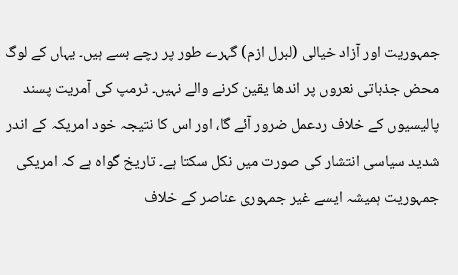جمہوریت اور آزاد خیالی (لبرل ازم) گہرے طور پر رچے بسے ہیں۔ یہاں کے لوگ محض جذباتی نعروں پر اندھا یقین کرنے والے نہیں۔ ٹرمپ کی آمریت پسند پالیسیوں کے خلاف ردعمل ضرور آئے گا، اور اس کا نتیجہ خود امریکہ کے اندر شدید سیاسی انتشار کی صورت میں نکل سکتا ہے۔ تاریخ گواہ ہے کہ امریکی جمہوریت ہمیشہ ایسے غیر جمہوری عناصر کے خلاف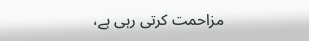مزاحمت کرتی رہی ہے،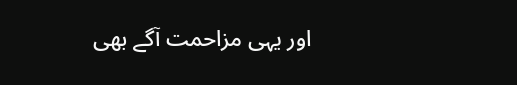اور یہی مزاحمت آگے بھی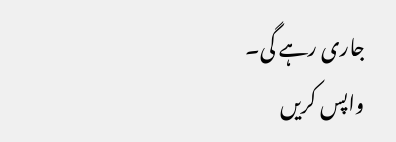جاری رہے گی۔
واپس کریں